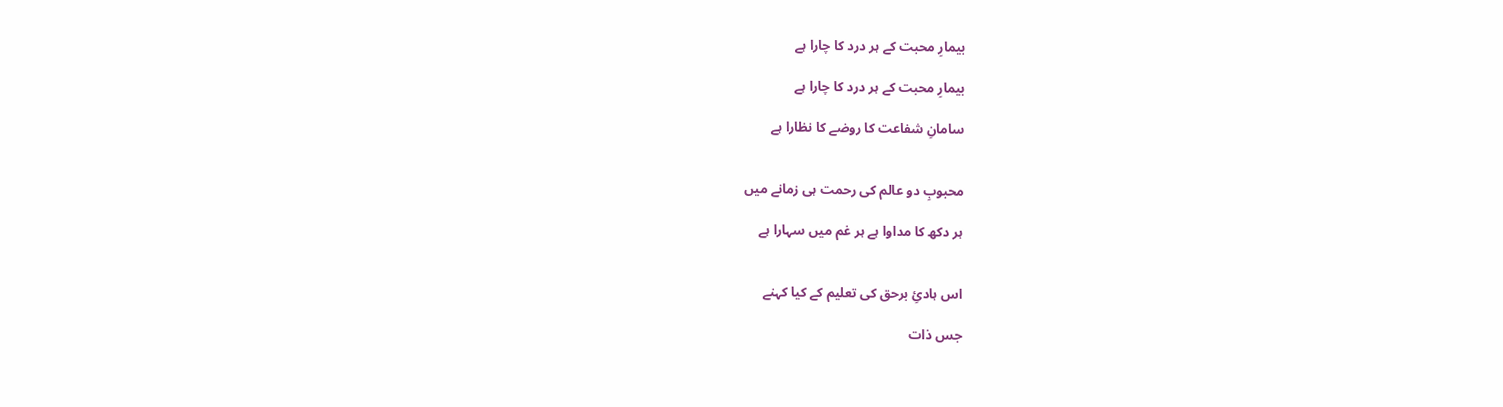بیمارِ محبت کے ہر درد کا چارا ہے

بیمارِ محبت کے ہر درد کا چارا ہے

سامانِ شفاعت کا روضے کا نظارا ہے


محبوبِ دو عالم کی رحمت ہی زمانے میں

ہر دکھ کا مداوا ہے ہر غم میں سہارا ہے


اس ہادیِٔ برحق کی تعلیم کے کیا کہنے

جس ذات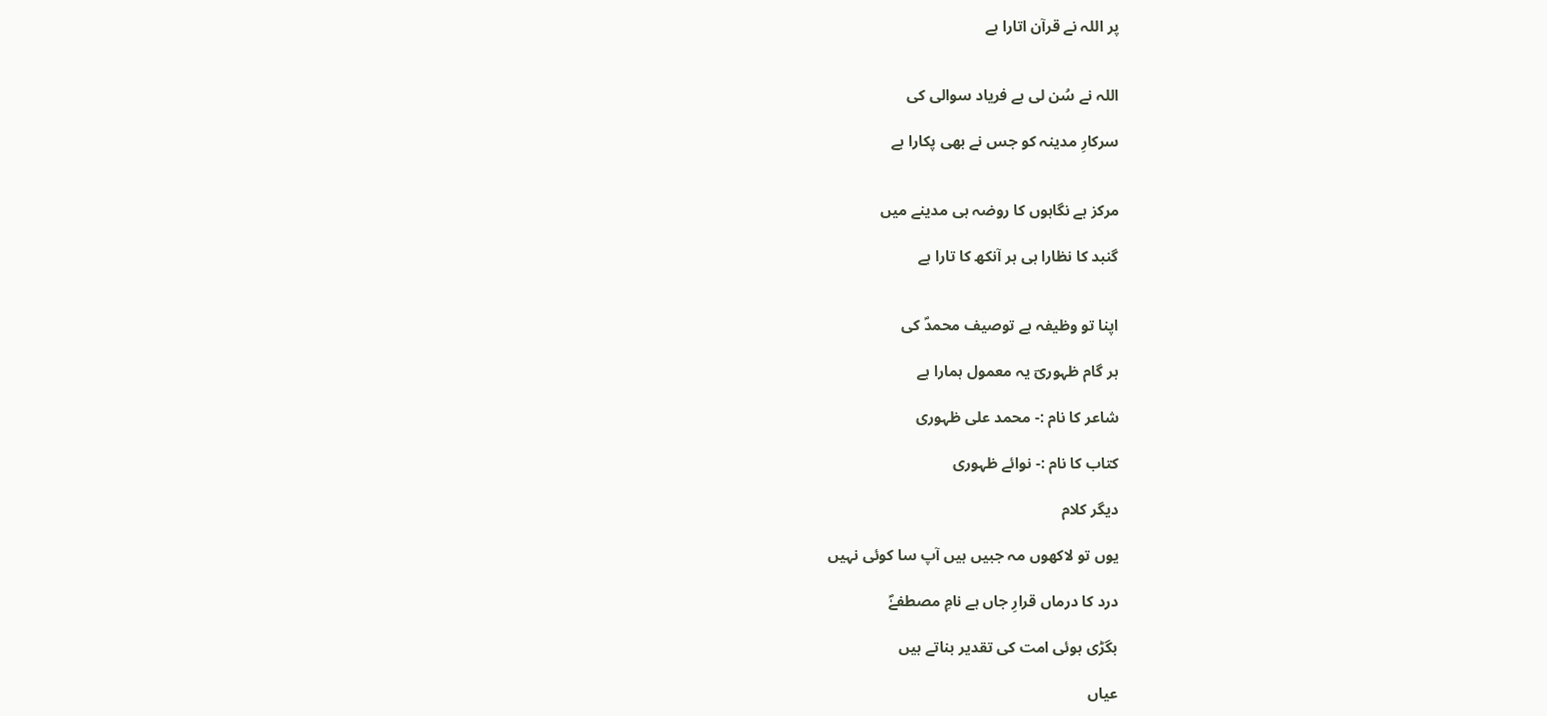پر اللہ نے قرآن اتارا ہے


اللہ نے سُن لی ہے فریاد سوالی کی

سرکارِ مدینہ کو جس نے بھی پکارا ہے


مرکز ہے نگاہوں کا روضہ ہی مدینے میں

گنبد کا نظارا ہی ہر آنکھ کا تارا ہے


اپنا تو وظیفہ ہے توصیف محمدؐ کی

ہر گام ظہوریؔ یہ معمول ہمارا ہے

شاعر کا نام :- محمد علی ظہوری

کتاب کا نام :- نوائے ظہوری

دیگر کلام

یوں تو لاکھوں مہ جبیں ہیں آپ سا کوئی نہیں

درد کا درماں قرارِ جاں ہے نامِ مصطفےٰؐ

بگڑی ہوئی امت کی تقدیر بناتے ہیں

عیاں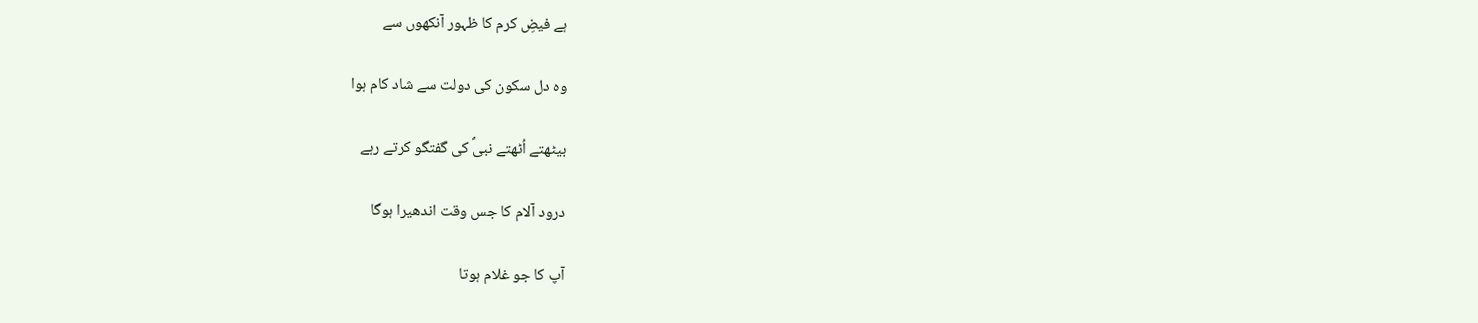ہے فیضِ کرم کا ظہور آنکھوں سے

وہ دل سکون کی دولت سے شاد کام ہوا

بیٹھتے اُٹھتے نبیؐ کی گفتگو کرتے رہے

درود آلام کا جس وقت اندھیرا ہوگا

آپ کا جو غلام ہوتا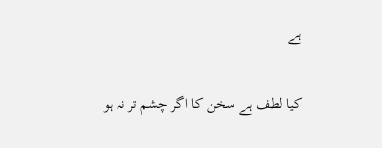ہے

کیا لطف ہے سخن کا اگر چشم تر نہ ہو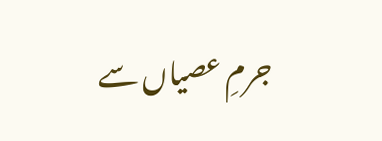جرمِ عصیاں سے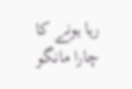رہا ہونے کا چارا مانگو